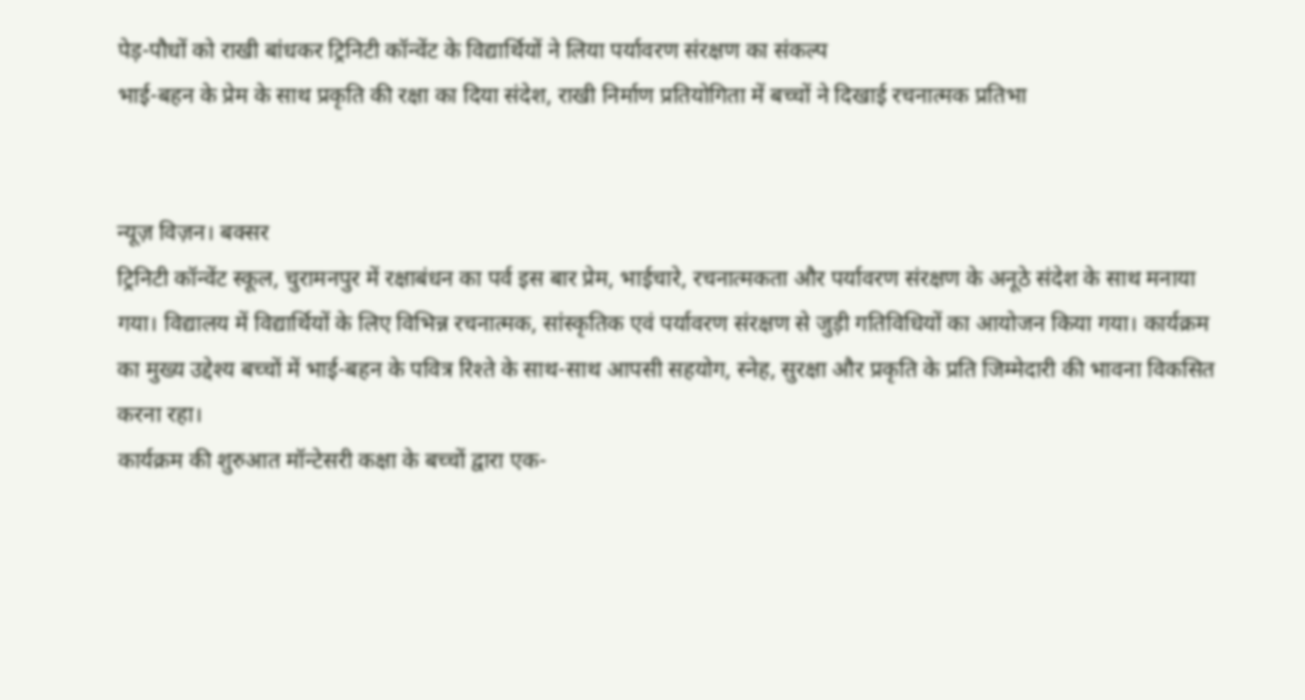पेड़-पौधों को राखी बांधकर ट्रिनिटी कॉन्वेंट के विद्यार्थियों ने लिया पर्यावरण संरक्षण का संकल्प
भाई-बहन के प्रेम के साथ प्रकृति की रक्षा का दिया संदेश, राखी निर्माण प्रतियोगिता में बच्चों ने दिखाई रचनात्मक प्रतिभा


न्यूज़ विज़न। बक्सर
ट्रिनिटी कॉन्वेंट स्कूल, चुरामनपुर में रक्षाबंधन का पर्व इस बार प्रेम, भाईचारे, रचनात्मकता और पर्यावरण संरक्षण के अनूठे संदेश के साथ मनाया गया। विद्यालय में विद्यार्थियों के लिए विभिन्न रचनात्मक, सांस्कृतिक एवं पर्यावरण संरक्षण से जुड़ी गतिविधियों का आयोजन किया गया। कार्यक्रम का मुख्य उद्देश्य बच्चों में भाई-बहन के पवित्र रिश्ते के साथ-साथ आपसी सहयोग, स्नेह, सुरक्षा और प्रकृति के प्रति जिम्मेदारी की भावना विकसित करना रहा।
कार्यक्रम की शुरुआत मॉन्टेसरी कक्षा के बच्चों द्वारा एक-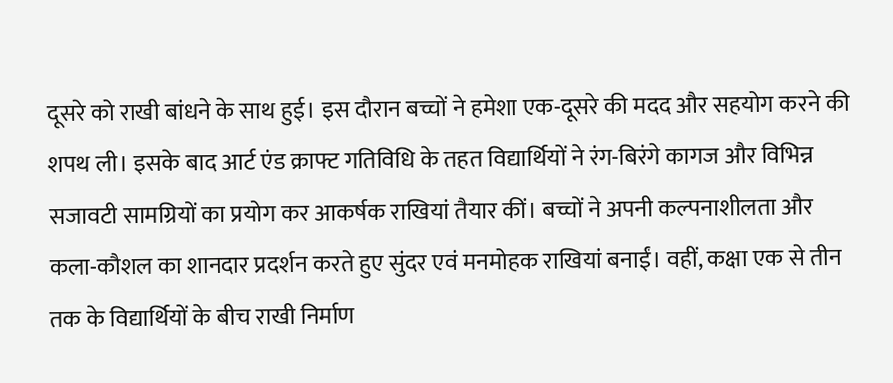दूसरे को राखी बांधने के साथ हुई। इस दौरान बच्चों ने हमेशा एक-दूसरे की मदद और सहयोग करने की शपथ ली। इसके बाद आर्ट एंड क्राफ्ट गतिविधि के तहत विद्यार्थियों ने रंग-बिरंगे कागज और विभिन्न सजावटी सामग्रियों का प्रयोग कर आकर्षक राखियां तैयार कीं। बच्चों ने अपनी कल्पनाशीलता और कला-कौशल का शानदार प्रदर्शन करते हुए सुंदर एवं मनमोहक राखियां बनाईं। वहीं, कक्षा एक से तीन तक के विद्यार्थियों के बीच राखी निर्माण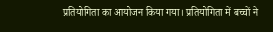प्रतियोगिता का आयोजन किया गया। प्रतियोगिता में बच्चों ने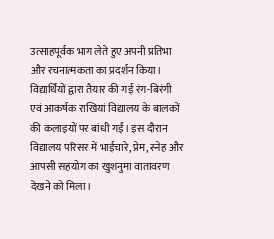उत्साहपूर्वक भाग लेते हुए अपनी प्रतिभा और रचनात्मकता का प्रदर्शन किया। विद्यार्थियों द्वारा तैयार की गई रंग-बिरंगी एवं आकर्षक राखियां विद्यालय के बालकों की कलाइयों पर बांधी गईं। इस दौरान विद्यालय परिसर में भाईचारे, प्रेम, स्नेह और आपसी सहयोग का खुशनुमा वातावरण देखने को मिला।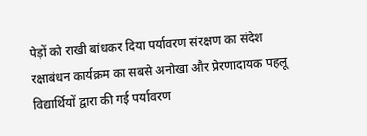पेड़ों को राखी बांधकर दिया पर्यावरण संरक्षण का संदेश
रक्षाबंधन कार्यक्रम का सबसे अनोखा और प्रेरणादायक पहलू विद्यार्थियों द्वारा की गई पर्यावरण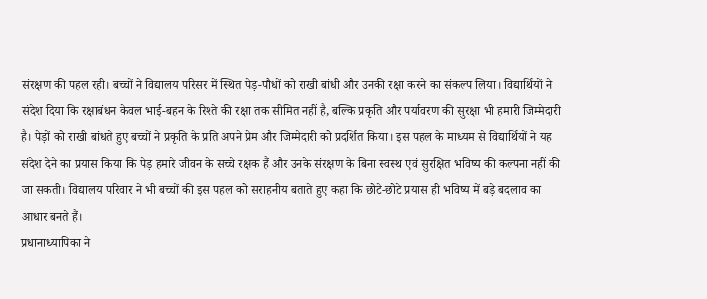संरक्षण की पहल रही। बच्चों ने विद्यालय परिसर में स्थित पेड़-पौधों को राखी बांधी और उनकी रक्षा करने का संकल्प लिया। विद्यार्थियों ने संदेश दिया कि रक्षाबंधन केवल भाई-बहन के रिश्ते की रक्षा तक सीमित नहीं है, बल्कि प्रकृति और पर्यावरण की सुरक्षा भी हमारी जिम्मेदारी है। पेड़ों को राखी बांधते हुए बच्चों ने प्रकृति के प्रति अपने प्रेम और जिम्मेदारी को प्रदर्शित किया। इस पहल के माध्यम से विद्यार्थियों ने यह संदेश देने का प्रयास किया कि पेड़ हमारे जीवन के सच्चे रक्षक हैं और उनके संरक्षण के बिना स्वस्थ एवं सुरक्षित भविष्य की कल्पना नहीं की जा सकती। विद्यालय परिवार ने भी बच्चों की इस पहल को सराहनीय बताते हुए कहा कि छोटे-छोटे प्रयास ही भविष्य में बड़े बदलाव का आधार बनते हैं।
प्रधानाध्यापिका ने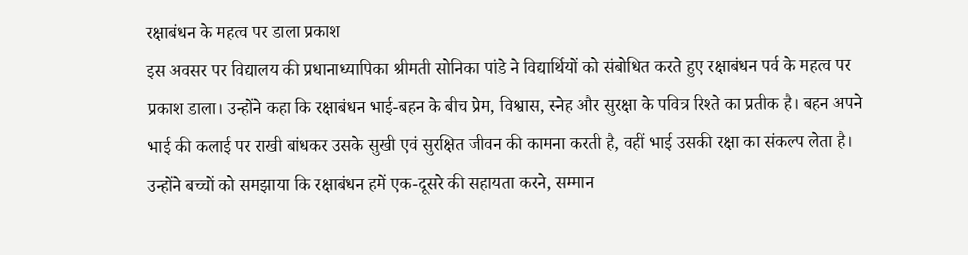रक्षाबंधन के महत्व पर डाला प्रकाश
इस अवसर पर विद्यालय की प्रधानाध्यापिका श्रीमती सोनिका पांडे ने विद्यार्थियों को संबोधित करते हुए रक्षाबंधन पर्व के महत्व पर प्रकाश डाला। उन्होंने कहा कि रक्षाबंधन भाई-बहन के बीच प्रेम, विश्वास, स्नेह और सुरक्षा के पवित्र रिश्ते का प्रतीक है। बहन अपने भाई की कलाई पर राखी बांधकर उसके सुखी एवं सुरक्षित जीवन की कामना करती है, वहीं भाई उसकी रक्षा का संकल्प लेता है। उन्होंने बच्चों को समझाया कि रक्षाबंधन हमें एक-दूसरे की सहायता करने, सम्मान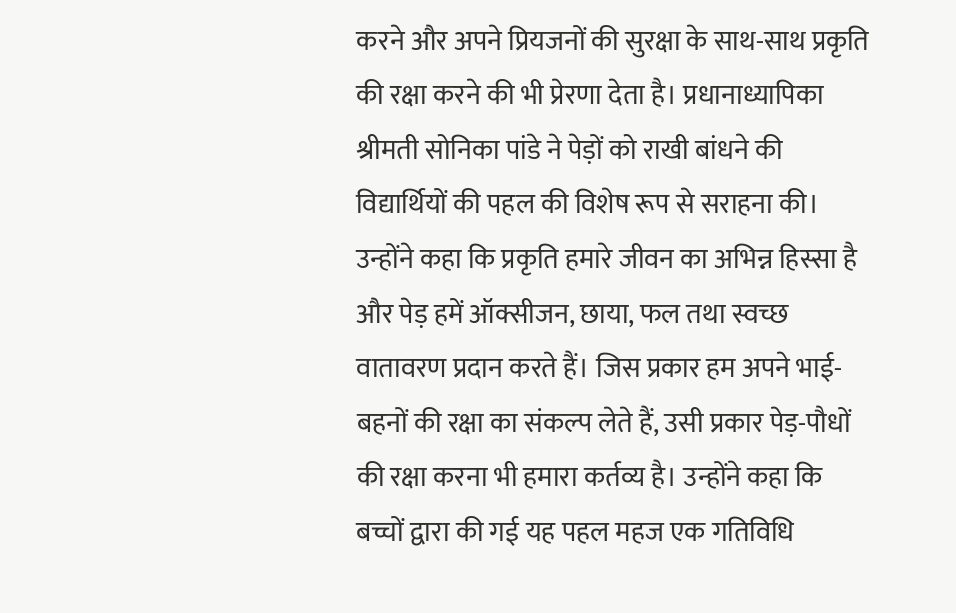करने और अपने प्रियजनों की सुरक्षा के साथ-साथ प्रकृति की रक्षा करने की भी प्रेरणा देता है। प्रधानाध्यापिका श्रीमती सोनिका पांडे ने पेड़ों को राखी बांधने की विद्यार्थियों की पहल की विशेष रूप से सराहना की। उन्होंने कहा कि प्रकृति हमारे जीवन का अभिन्न हिस्सा है और पेड़ हमें ऑक्सीजन, छाया, फल तथा स्वच्छ वातावरण प्रदान करते हैं। जिस प्रकार हम अपने भाई-बहनों की रक्षा का संकल्प लेते हैं, उसी प्रकार पेड़-पौधों की रक्षा करना भी हमारा कर्तव्य है। उन्होंने कहा कि बच्चों द्वारा की गई यह पहल महज एक गतिविधि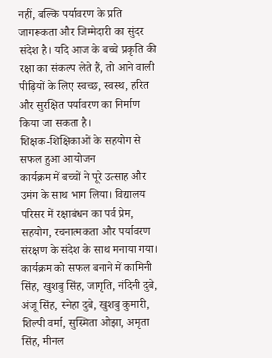नहीं, बल्कि पर्यावरण के प्रति जागरूकता और जिम्मेदारी का सुंदर संदेश है। यदि आज के बच्चे प्रकृति की रक्षा का संकल्प लेते हैं, तो आने वाली पीढ़ियों के लिए स्वच्छ, स्वस्थ, हरित और सुरक्षित पर्यावरण का निर्माण किया जा सकता है।
शिक्षक-शिक्षिकाओं के सहयोग से सफल हुआ आयोजन
कार्यक्रम में बच्चों ने पूरे उत्साह और उमंग के साथ भाग लिया। विद्यालय परिसर में रक्षाबंधन का पर्व प्रेम, सहयोग, रचनात्मकता और पर्यावरण संरक्षण के संदेश के साथ मनाया गया। कार्यक्रम को सफल बनाने में कामिनी सिंह, खुशबु सिंह, जागृति, नंदिनी दुबे, अंजू सिंह, स्नेहा दुबे, खुशबु कुमारी, शिल्पी वर्मा, सुस्मिता ओझा, अमृता सिंह, मीनल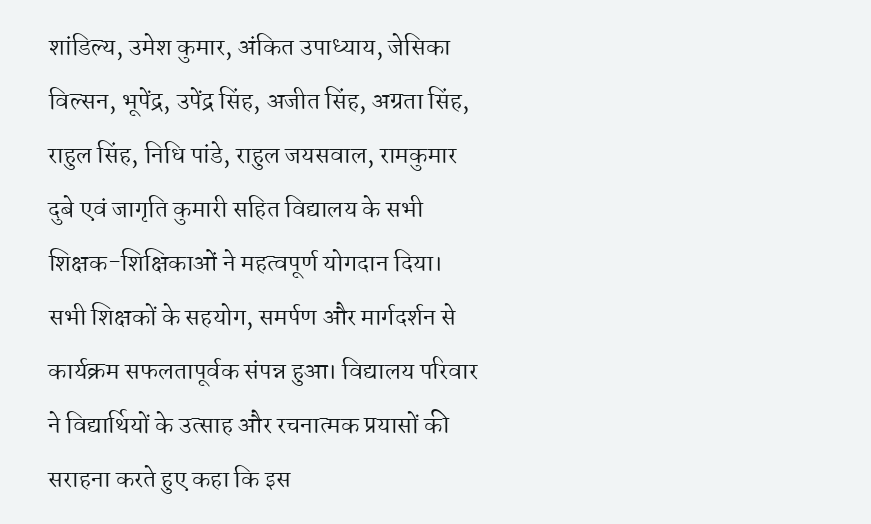शांडिल्य, उमेश कुमार, अंकित उपाध्याय, जेसिका विल्सन, भूपेंद्र, उपेंद्र सिंह, अजीत सिंह, अग्रता सिंह, राहुल सिंह, निधि पांडे, राहुल जयसवाल, रामकुमार दुबे एवं जागृति कुमारी सहित विद्यालय के सभी शिक्षक-शिक्षिकाओं ने महत्वपूर्ण योगदान दिया। सभी शिक्षकों के सहयोग, समर्पण और मार्गदर्शन से कार्यक्रम सफलतापूर्वक संपन्न हुआ। विद्यालय परिवार ने विद्यार्थियों के उत्साह और रचनात्मक प्रयासों की सराहना करते हुए कहा कि इस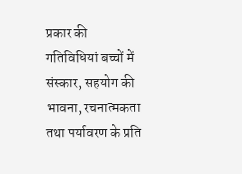प्रकार की गतिविधियां बच्चों में संस्कार, सहयोग की भावना, रचनात्मकता तथा पर्यावरण के प्रति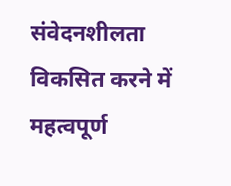संवेदनशीलता विकसित करने में महत्वपूर्ण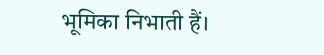भूमिका निभाती हैं।